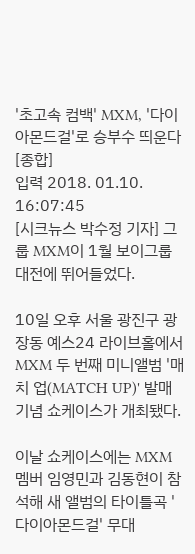'초고속 컴백' MXM, '다이아몬드걸'로 승부수 띄운다[종합]
입력 2018. 01.10. 16:07:45
[시크뉴스 박수정 기자] 그룹 MXM이 1월 보이그룹 대전에 뛰어들었다.

10일 오후 서울 광진구 광장동 예스24 라이브홀에서 MXM 두 번째 미니앨범 '매치 업(MATCH UP)' 발매 기념 쇼케이스가 개최됐다.

이날 쇼케이스에는 MXM 멤버 임영민과 김동현이 참석해 새 앨범의 타이틀곡 '다이아몬드걸' 무대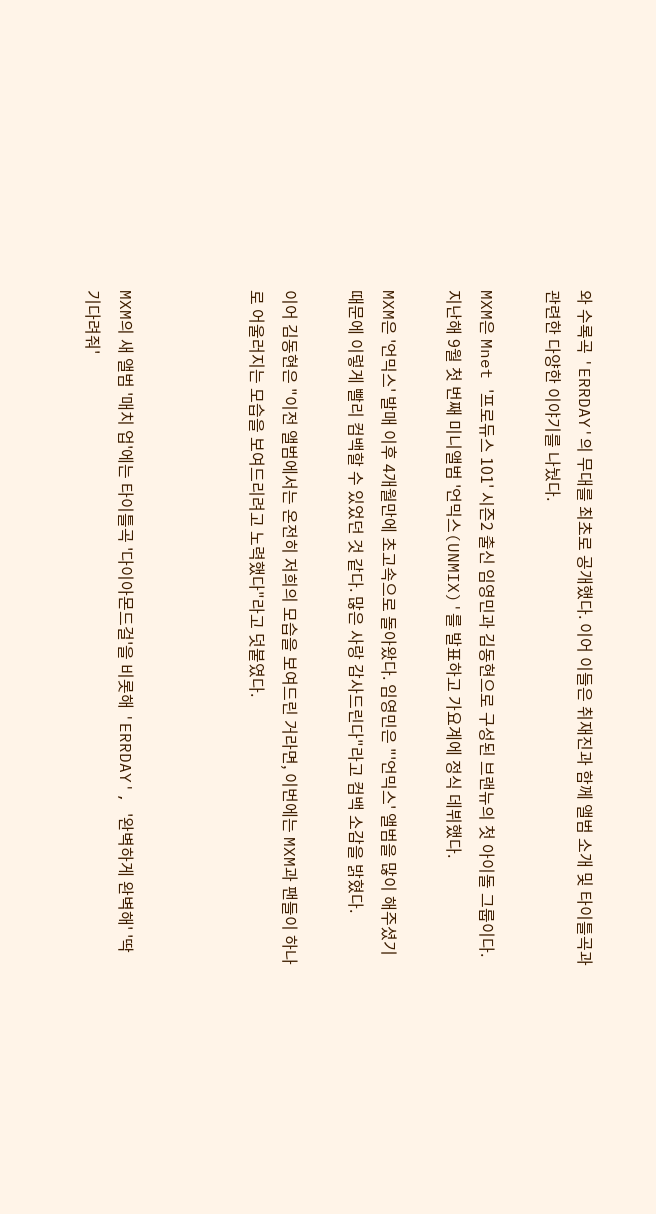와 수록곡 'ERRDAY'의 무대를 최초로 공개했다. 이어 이들은 취재진과 함께 앨범 소개 및 타이틀곡과 관련한 다양한 이야기를 나눴다.

MXM은 Mnet '프로듀스 101' 시즌2 출신 임영민과 김동현으로 구성된 브랜뉴의 첫 아이돌 그룹이다. 지난해 9월 첫 번째 미니앨범 '언믹스(UNMIX)'를 발표하고 가요계에 정식 데뷔했다.

MXM은 '언믹스' 발매 이후 4개월만에 초고속으로 돌아왔다. 임영민은 "'언믹스' 앨범을 많이 해주셨기 때문에 이렇게 빨리 컴백할 수 있었던 것 같다. 많은 사랑 감사드린다"라고 컴백 소감을 밝혔다.

이어 김동현은 "이전 앨범에서는 온전히 저희의 모습을 보여드린 거라면, 이번에는 MXM과 팬들이 하나로 어울러지는 모습을 보여드리려고 노력했다"라고 덧붙였다.



MXM의 새 앨범 '매치 업'에는 타이틀곡 '다이아몬드걸'을 비롯해 'ERRDAY', '완벽하게 완벽해' '딱 기다려줘'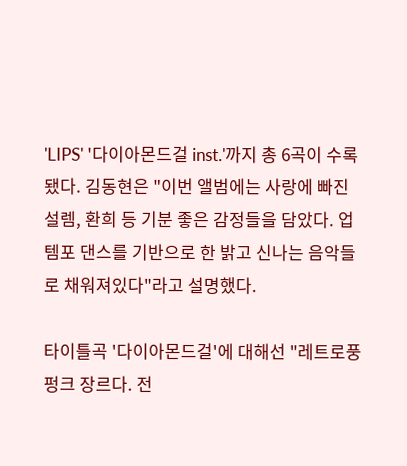'LIPS' '다이아몬드걸 inst.'까지 총 6곡이 수록됐다. 김동현은 "이번 앨범에는 사랑에 빠진 설렘, 환희 등 기분 좋은 감정들을 담았다. 업템포 댄스를 기반으로 한 밝고 신나는 음악들로 채워져있다"라고 설명했다.

타이틀곡 '다이아몬드걸'에 대해선 "레트로풍 펑크 장르다. 전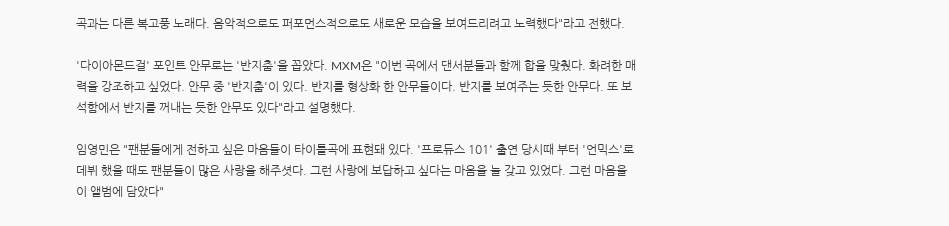곡과는 다른 복고풍 노래다. 음악적으로도 퍼포먼스적으로도 새로운 모습을 보여드리려고 노력했다"라고 전했다.

'다이아몬드걸' 포인트 안무로는 '반지춤'을 꼽았다. MXM은 "이번 곡에서 댄서분들과 함께 합을 맞췄다. 화려한 매력을 강조하고 싶었다. 안무 중 '반지춤'이 있다. 반지를 형상화 한 안무들이다. 반지를 보여주는 듯한 안무다. 또 보석함에서 반지를 꺼내는 듯한 안무도 있다"라고 설명했다.

임영민은 "팬분들에게 전하고 싶은 마음들이 타이틀곡에 표현돼 있다. '프로듀스 101' 출연 당시때 부터 '언믹스'로 데뷔 했을 때도 팬분들이 많은 사랑을 해주셧다. 그런 사랑에 보답하고 싶다는 마음을 늘 갖고 있었다. 그런 마음을 이 앨범에 담았다"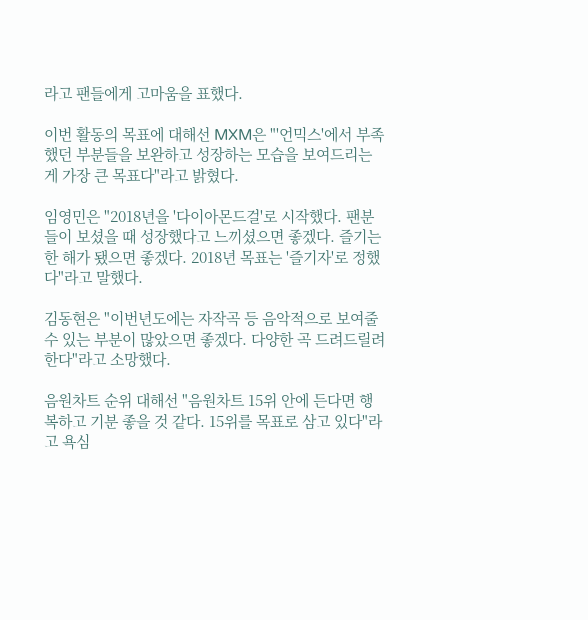라고 팬들에게 고마움을 표했다.

이번 활동의 목표에 대해선 MXM은 "'언믹스'에서 부족했던 부분들을 보완하고 성장하는 모습을 보여드리는 게 가장 큰 목표다"라고 밝혔다.

임영민은 "2018년을 '다이아몬드걸'로 시작했다. 팬분들이 보셨을 때 성장했다고 느끼셨으면 좋겠다. 즐기는 한 해가 됐으면 좋겠다. 2018년 목표는 '즐기자'로 정했다"라고 말했다.

김동현은 "이번년도에는 자작곡 등 음악적으로 보여줄 수 있는 부분이 많았으면 좋겠다. 다양한 곡 드려드릴려 한다"라고 소망했다.

음원차트 순위 대해선 "음원차트 15위 안에 든다면 행복하고 기분 좋을 것 같다. 15위를 목표로 삼고 있다"라고 욕심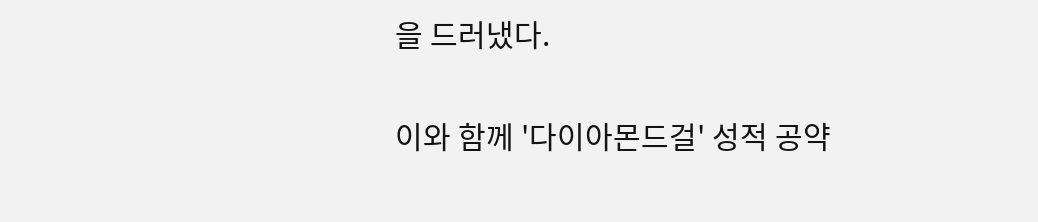을 드러냈다.

이와 함께 '다이아몬드걸' 성적 공약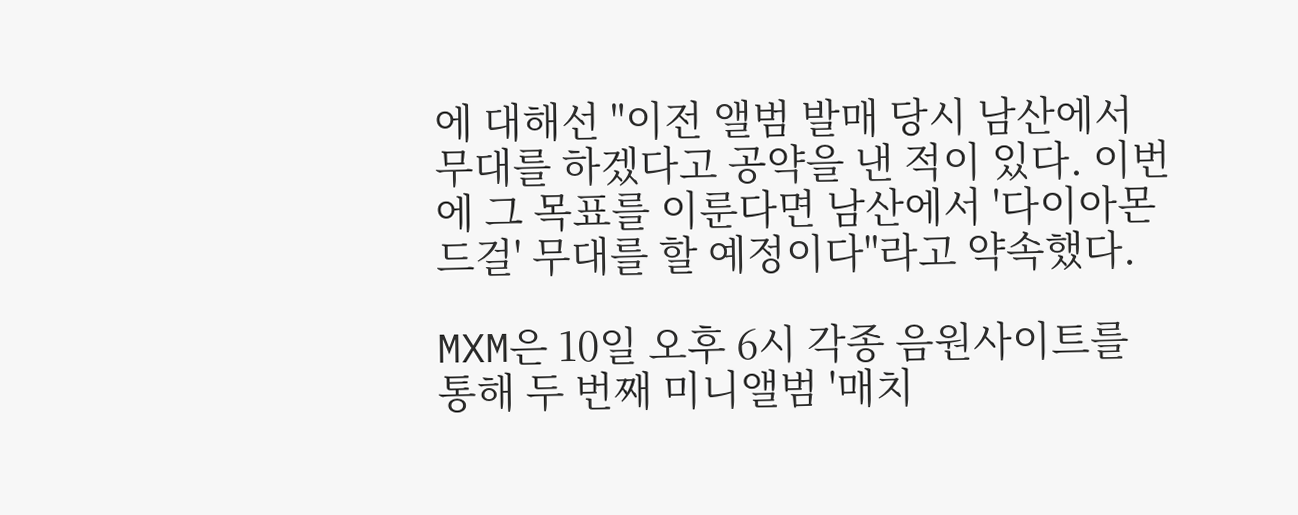에 대해선 "이전 앨범 발매 당시 남산에서 무대를 하겠다고 공약을 낸 적이 있다. 이번에 그 목표를 이룬다면 남산에서 '다이아몬드걸' 무대를 할 예정이다"라고 약속했다.

MXM은 10일 오후 6시 각종 음원사이트를 통해 두 번째 미니앨범 '매치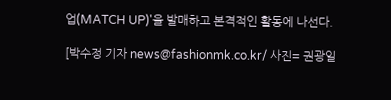업(MATCH UP)'을 발매하고 본격적인 활동에 나선다.

[박수정 기자 news@fashionmk.co.kr/ 사진= 권광일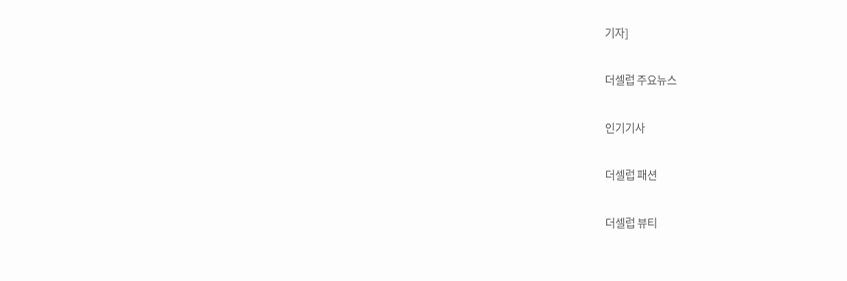기자]

더셀럽 주요뉴스

인기기사

더셀럽 패션

더셀럽 뷰티